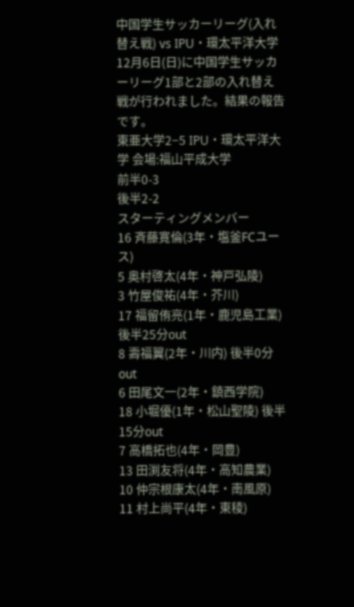中国学生サッカーリーグ(入れ替え戦) vs IPU・環太平洋大学
12月6日(日)に中国学生サッカーリーグ1部と2部の入れ替え戦が行われました。結果の報告です。
東亜大学2−5 IPU・環太平洋大学 会場:福山平成大学
前半0-3
後半2-2
スターティングメンバー
16 斉藤寛倫(3年・塩釜FCユース)
5 奥村啓太(4年・神戸弘陵)
3 竹屋俊祐(4年・芥川)
17 福留侑亮(1年・鹿児島工業) 後半25分out
8 壽福翼(2年・川内) 後半0分 out
6 田尾文一(2年・鎮西学院)
18 小堀優(1年・松山聖陵) 後半15分out
7 高橋拓也(4年・岡豊)
13 田渕友将(4年・高知農業)
10 仲宗根康太(4年・南風原)
11 村上尚平(4年・東稜)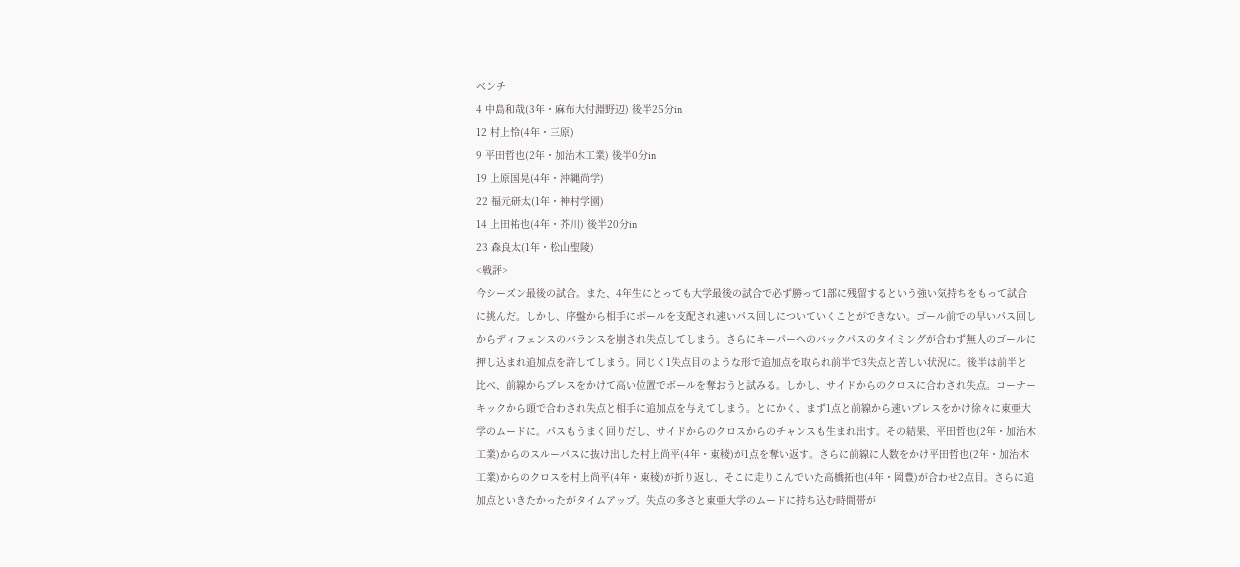ベンチ
4 中島和哉(3年・麻布大付淵野辺) 後半25分in
12 村上怜(4年・三原)
9 平田哲也(2年・加治木工業) 後半0分in
19 上原国晃(4年・沖縄尚学)
22 福元研太(1年・神村学園)
14 上田祐也(4年・芥川) 後半20分in
23 森良太(1年・松山聖陵)
<戦評>
今シーズン最後の試合。また、4年生にとっても大学最後の試合で必ず勝って1部に残留するという強い気持ちをもって試合に挑んだ。しかし、序盤から相手にボールを支配され速いパス回しについていくことができない。ゴール前での早いパス回しからディフェンスのバランスを崩され失点してしまう。さらにキーパーへのバックパスのタイミングが合わず無人のゴールに押し込まれ追加点を許してしまう。同じく1失点目のような形で追加点を取られ前半で3失点と苦しい状況に。後半は前半と比べ、前線からプレスをかけて高い位置でボールを奪おうと試みる。しかし、サイドからのクロスに合わされ失点。コーナーキックから頭で合わされ失点と相手に追加点を与えてしまう。とにかく、まず1点と前線から速いプレスをかけ徐々に東亜大学のムードに。パスもうまく回りだし、サイドからのクロスからのチャンスも生まれ出す。その結果、平田哲也(2年・加治木工業)からのスルーパスに抜け出した村上尚平(4年・東稜)が1点を奪い返す。さらに前線に人数をかけ平田哲也(2年・加治木工業)からのクロスを村上尚平(4年・東稜)が折り返し、そこに走りこんでいた高橋拓也(4年・岡豊)が合わせ2点目。さらに追加点といきたかったがタイムアップ。失点の多さと東亜大学のムードに持ち込む時間帯が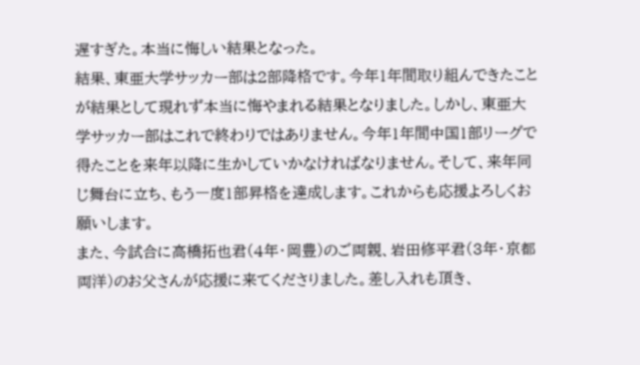遅すぎた。本当に悔しい結果となった。
結果、東亜大学サッカー部は2部降格です。今年1年間取り組んできたことが結果として現れず本当に悔やまれる結果となりました。しかし、東亜大学サッカー部はこれで終わりではありません。今年1年間中国1部リーグで得たことを来年以降に生かしていかなければなりません。そして、来年同じ舞台に立ち、もう一度1部昇格を達成します。これからも応援よろしくお願いします。
また、今試合に高橋拓也君(4年・岡豊)のご両親、岩田修平君(3年・京都両洋)のお父さんが応援に来てくださりました。差し入れも頂き、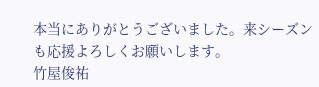本当にありがとうございました。来シーズンも応援よろしくお願いします。
竹屋俊祐